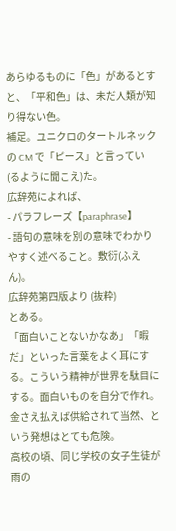あらゆるものに「色」があるとすと、「平和色」は、未だ人類が知り得ない色。
補足。ユニクロのタートルネックの CM で「ピース」と言ってい(るように聞こえ)た。
広辞苑によれば、
- パラフレーズ【paraphrase】
- 語句の意味を別の意味でわかりやすく述べること。敷衍(ふえん)。
広辞苑第四版より (抜粋)
とある。
「面白いことないかなあ」「暇だ」といった言葉をよく耳にする。こういう精神が世界を駄目にする。面白いものを自分で作れ。金さえ払えば供給されて当然、という発想はとても危険。
高校の頃、同じ学校の女子生徒が雨の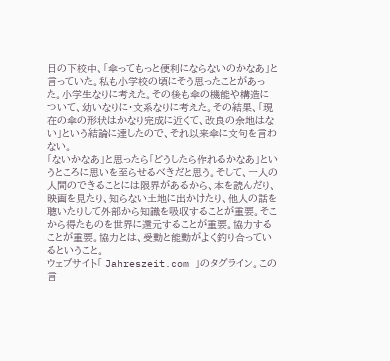日の下校中、「傘ってもっと便利にならないのかなあ」と言っていた。私も小学校の頃にそう思ったことがあった。小学生なりに考えた。その後も傘の機能や構造について、幼いなりに・文系なりに考えた。その結果、「現在の傘の形状はかなり完成に近くて、改良の余地はない」という結論に達したので、それ以来傘に文句を言わない。
「ないかなあ」と思ったら「どうしたら作れるかなあ」というところに思いを至らせるべきだと思う。そして、一人の人間のできることには限界があるから、本を読んだり、映画を見たり、知らない土地に出かけたり、他人の話を聴いたりして外部から知識を吸収することが重要。そこから得たものを世界に還元することが重要。協力することが重要。協力とは、受動と能動がよく釣り合っているということ。
ウェブサイト「 Jahreszeit.com 」のタグライン。この言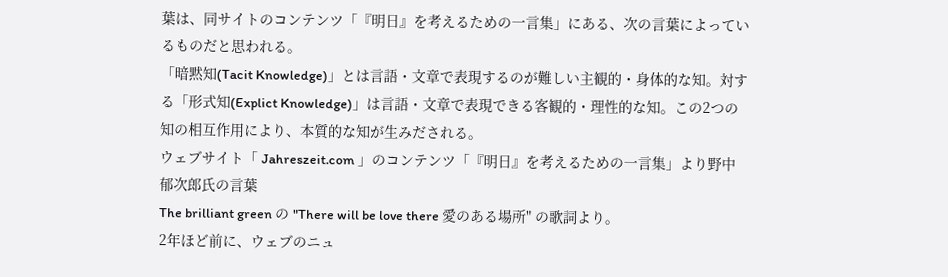葉は、同サイトのコンテンツ「『明日』を考えるための一言集」にある、次の言葉によっているものだと思われる。
「暗黙知(Tacit Knowledge)」とは言語・文章で表現するのが難しい主観的・身体的な知。対する「形式知(Explict Knowledge)」は言語・文章で表現できる客観的・理性的な知。この2つの知の相互作用により、本質的な知が生みだされる。
ウェブサイト「 Jahreszeit.com 」のコンテンツ「『明日』を考えるための一言集」より野中郁次郎氏の言葉
The brilliant green の "There will be love there 愛のある場所" の歌詞より。
2年ほど前に、ウェブのニュ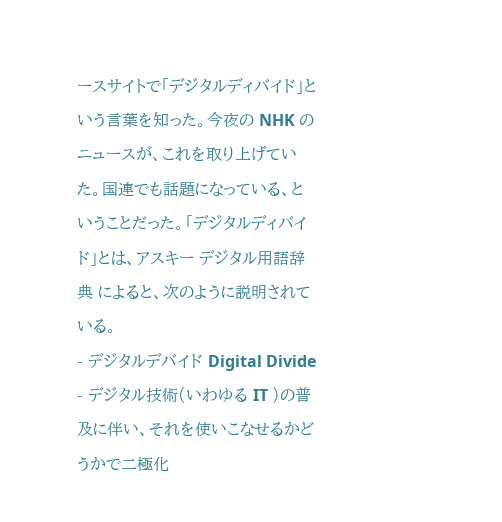ースサイトで「デジタルディバイド」という言葉を知った。今夜の NHK のニュースが、これを取り上げていた。国連でも話題になっている、ということだった。「デジタルディバイド」とは、アスキー デジタル用語辞典 によると、次のように説明されている。
- デジタルデバイド Digital Divide
- デジタル技術(いわゆる IT )の普及に伴い、それを使いこなせるかどうかで二極化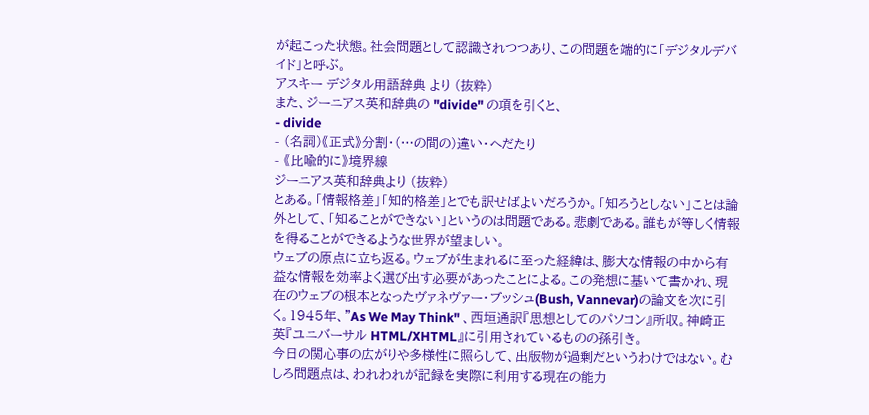が起こった状態。社会問題として認識されつつあり、この問題を端的に「デジタルデバイド」と呼ぶ。
アスキー デジタル用語辞典 より (抜粋)
また、ジーニアス英和辞典の "divide" の項を引くと、
- divide
- (名詞)《正式》分割・(…の間の)違い・へだたり
- 《比喩的に》境界線
ジーニアス英和辞典より (抜粋)
とある。「情報格差」「知的格差」とでも訳せばよいだろうか。「知ろうとしない」ことは論外として、「知ることができない」というのは問題である。悲劇である。誰もが等しく情報を得ることができるような世界が望ましい。
ウェブの原点に立ち返る。ウェブが生まれるに至った経緯は、膨大な情報の中から有益な情報を効率よく選び出す必要があったことによる。この発想に基いて書かれ、現在のウェブの根本となったヴァネヴァー・ブッシュ(Bush, Vannevar)の論文を次に引く。1945年、"As We May Think" 、西垣通訳『思想としてのパソコン』所収。神崎正英『ユニバーサル HTML/XHTML』に引用されているものの孫引き。
今日の関心事の広がりや多様性に照らして、出版物が過剰だというわけではない。むしろ問題点は、われわれが記録を実際に利用する現在の能力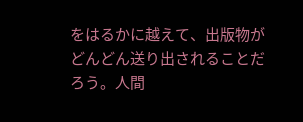をはるかに越えて、出版物がどんどん送り出されることだろう。人間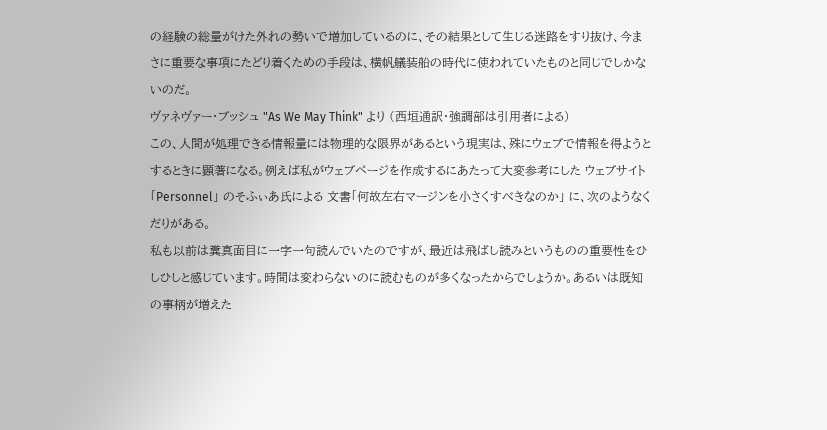の経験の総量がけた外れの勢いで増加しているのに、その結果として生じる迷路をすり抜け、今まさに重要な事項にたどり着くための手段は、横帆艤装船の時代に使われていたものと同じでしかないのだ。
ヴァネヴァー・ブッシュ "As We May Think" より (西垣通訳・強調部は引用者による)
この、人間が処理できる情報量には物理的な限界があるという現実は、殊にウェブで情報を得ようとするときに顕著になる。例えば私がウェブページを作成するにあたって大変参考にした ウェブサイト「Personnel」 のそふぃあ氏による 文書「何故左右マージンを小さくすべきなのか」 に、次のようなくだりがある。
私も以前は糞真面目に一字一句読んでいたのですが、最近は飛ばし読みというものの重要性をひしひしと感じています。時間は変わらないのに読むものが多くなったからでしょうか。あるいは既知の事柄が増えた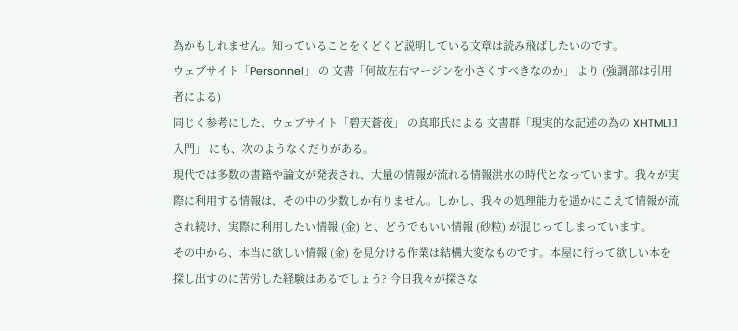為かもしれません。知っていることをくどくど説明している文章は読み飛ばしたいのです。
ウェブサイト「Personnel」 の 文書「何故左右マージンを小さくすべきなのか」 より (強調部は引用者による)
同じく参考にした、ウェブサイト「碧天蒼夜」 の真耶氏による 文書群「現実的な記述の為の XHTML1.1 入門」 にも、次のようなくだりがある。
現代では多数の書籍や論文が発表され、大量の情報が流れる情報洪水の時代となっています。我々が実際に利用する情報は、その中の少数しか有りません。しかし、我々の処理能力を遥かにこえて情報が流され続け、実際に利用したい情報 (金) と、どうでもいい情報 (砂粒) が混じってしまっています。
その中から、本当に欲しい情報 (金) を見分ける作業は結構大変なものです。本屋に行って欲しい本を探し出すのに苦労した経験はあるでしょう? 今日我々が探さな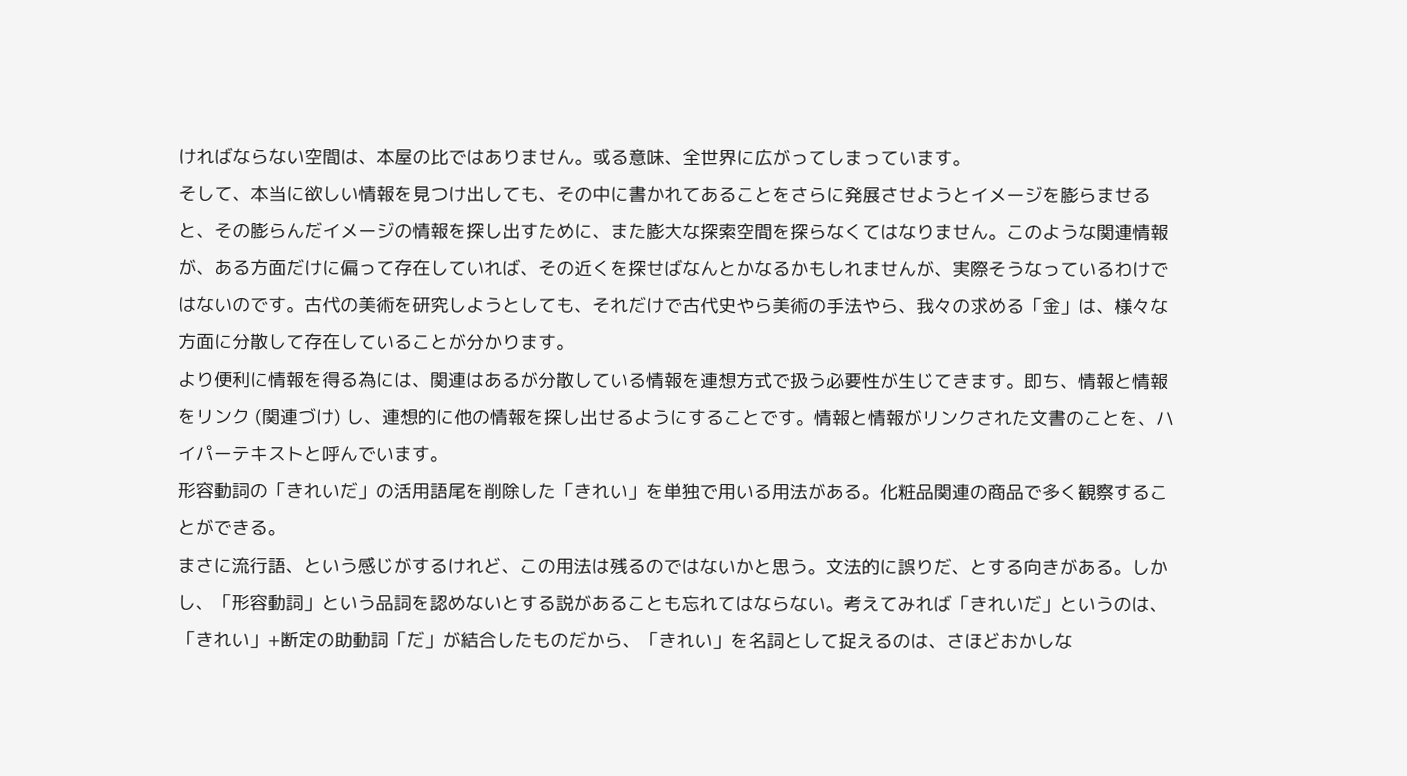ければならない空間は、本屋の比ではありません。或る意味、全世界に広がってしまっています。
そして、本当に欲しい情報を見つけ出しても、その中に書かれてあることをさらに発展させようとイメージを膨らませると、その膨らんだイメージの情報を探し出すために、また膨大な探索空間を探らなくてはなりません。このような関連情報が、ある方面だけに偏って存在していれば、その近くを探せばなんとかなるかもしれませんが、実際そうなっているわけではないのです。古代の美術を研究しようとしても、それだけで古代史やら美術の手法やら、我々の求める「金」は、様々な方面に分散して存在していることが分かります。
より便利に情報を得る為には、関連はあるが分散している情報を連想方式で扱う必要性が生じてきます。即ち、情報と情報をリンク (関連づけ) し、連想的に他の情報を探し出せるようにすることです。情報と情報がリンクされた文書のことを、ハイパーテキストと呼んでいます。
形容動詞の「きれいだ」の活用語尾を削除した「きれい」を単独で用いる用法がある。化粧品関連の商品で多く観察することができる。
まさに流行語、という感じがするけれど、この用法は残るのではないかと思う。文法的に誤りだ、とする向きがある。しかし、「形容動詞」という品詞を認めないとする説があることも忘れてはならない。考えてみれば「きれいだ」というのは、「きれい」+断定の助動詞「だ」が結合したものだから、「きれい」を名詞として捉えるのは、さほどおかしな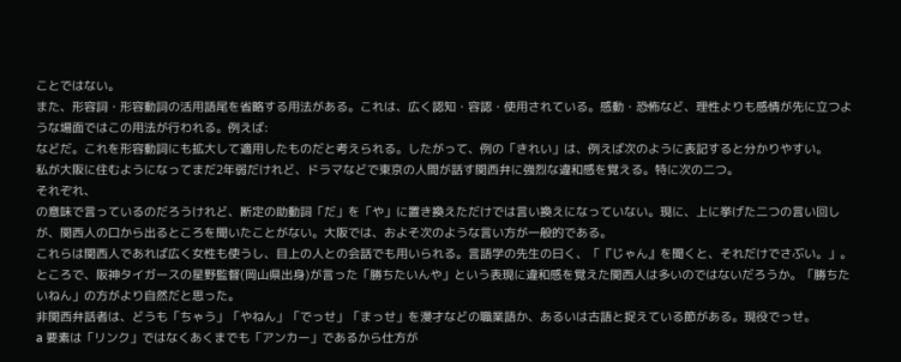ことではない。
また、形容詞・形容動詞の活用語尾を省略する用法がある。これは、広く認知・容認・使用されている。感動・恐怖など、理性よりも感情が先に立つような場面ではこの用法が行われる。例えば:
などだ。これを形容動詞にも拡大して適用したものだと考えられる。したがって、例の「きれい」は、例えば次のように表記すると分かりやすい。
私が大阪に住むようになってまだ2年弱だけれど、ドラマなどで東京の人間が話す関西弁に強烈な違和感を覚える。特に次の二つ。
それぞれ、
の意味で言っているのだろうけれど、断定の助動詞「だ」を「や」に置き換えただけでは言い換えになっていない。現に、上に挙げた二つの言い回しが、関西人の口から出るところを聞いたことがない。大阪では、およそ次のような言い方が一般的である。
これらは関西人であれば広く女性も使うし、目上の人との会話でも用いられる。言語学の先生の曰く、「『じゃん』を聞くと、それだけでさぶい。」。
ところで、阪神タイガースの星野監督(岡山県出身)が言った「勝ちたいんや」という表現に違和感を覚えた関西人は多いのではないだろうか。「勝ちたいねん」の方がより自然だと思った。
非関西弁話者は、どうも「ちゃう」「やねん」「でっせ」「まっせ」を漫才などの職業語か、あるいは古語と捉えている節がある。現役でっせ。
a 要素は「リンク」ではなくあくまでも「アンカー」であるから仕方が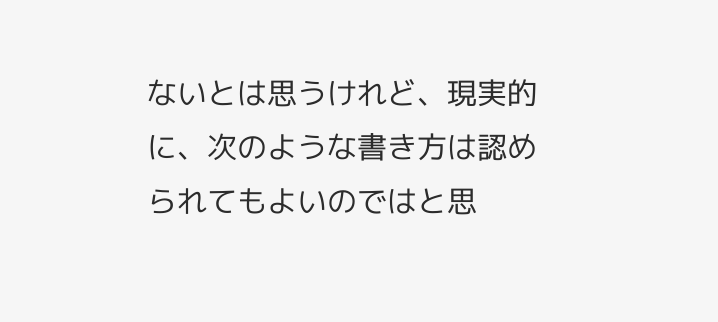ないとは思うけれど、現実的に、次のような書き方は認められてもよいのではと思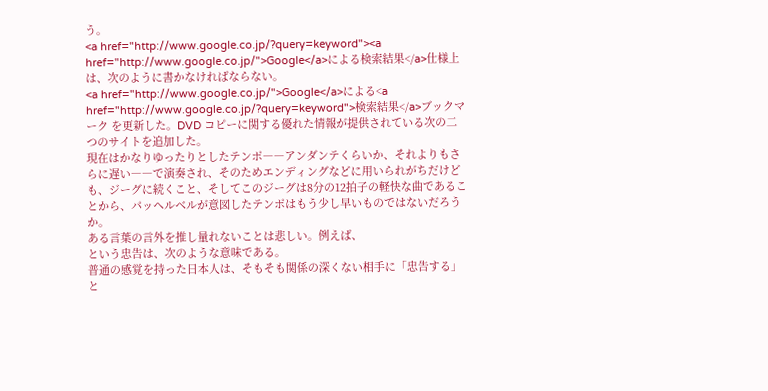う。
<a href="http://www.google.co.jp/?query=keyword"><a href="http://www.google.co.jp/">Google</a>による検索結果</a>仕様上は、次のように書かなければならない。
<a href="http://www.google.co.jp/">Google</a>による<a href="http://www.google.co.jp/?query=keyword">検索結果</a>ブックマーク を更新した。DVD コピーに関する優れた情報が提供されている次の二つのサイトを追加した。
現在はかなりゆったりとしたテンポ――アンダンテくらいか、それよりもさらに遅い――で演奏され、そのためエンディングなどに用いられがちだけども、ジーグに続くこと、そしてこのジーグは8分の12拍子の軽快な曲であることから、パッヘルベルが意図したテンポはもう少し早いものではないだろうか。
ある言葉の言外を推し量れないことは悲しい。例えば、
という忠告は、次のような意味である。
普通の感覚を持った日本人は、そもそも関係の深くない相手に「忠告する」と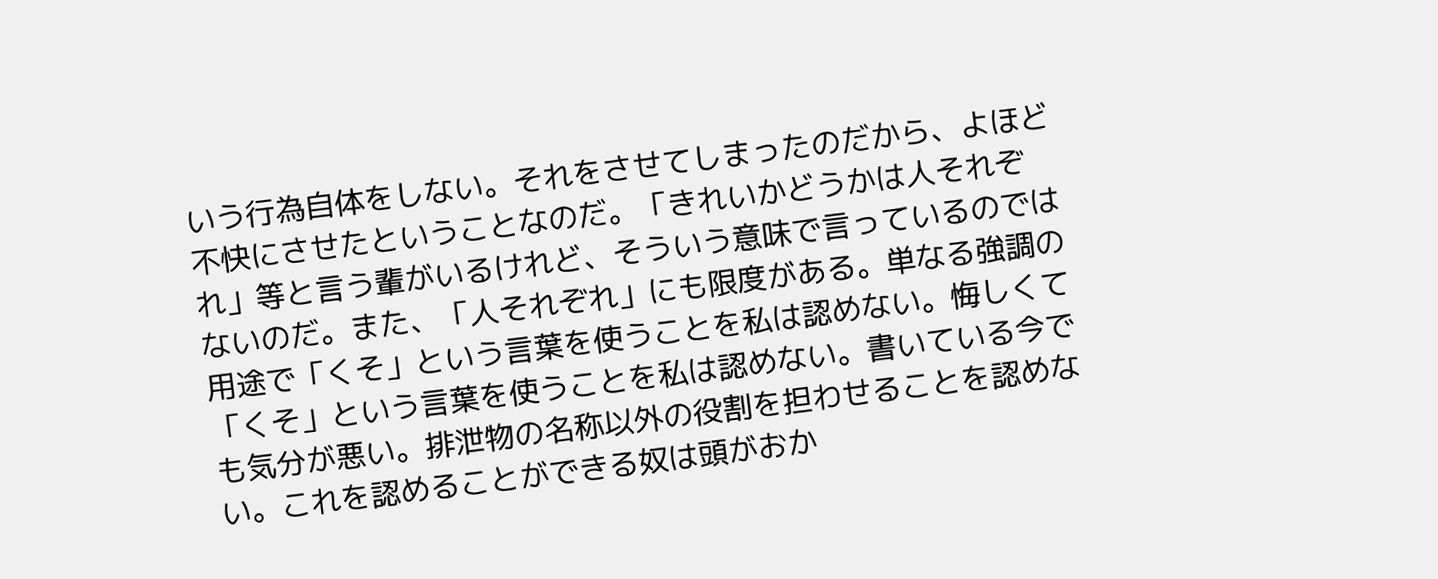いう行為自体をしない。それをさせてしまったのだから、よほど不快にさせたということなのだ。「きれいかどうかは人それぞれ」等と言う輩がいるけれど、そういう意味で言っているのではないのだ。また、「人それぞれ」にも限度がある。単なる強調の用途で「くそ」という言葉を使うことを私は認めない。悔しくて「くそ」という言葉を使うことを私は認めない。書いている今でも気分が悪い。排泄物の名称以外の役割を担わせることを認めない。これを認めることができる奴は頭がおか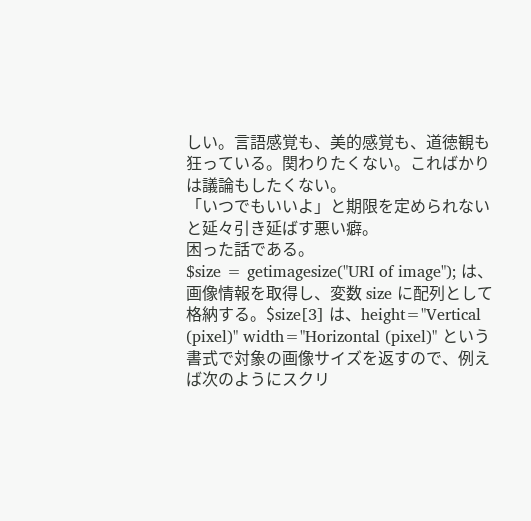しい。言語感覚も、美的感覚も、道徳観も狂っている。関わりたくない。こればかりは議論もしたくない。
「いつでもいいよ」と期限を定められないと延々引き延ばす悪い癖。
困った話である。
$size = getimagesize("URI of image"); は、画像情報を取得し、変数 size に配列として格納する。$size[3] は、height="Vertical (pixel)" width="Horizontal (pixel)" という書式で対象の画像サイズを返すので、例えば次のようにスクリ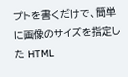プトを書くだけで、簡単に画像のサイズを指定した HTML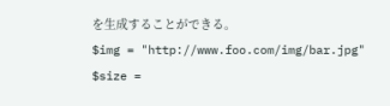を生成することができる。
$img = "http://www.foo.com/img/bar.jpg"
$size =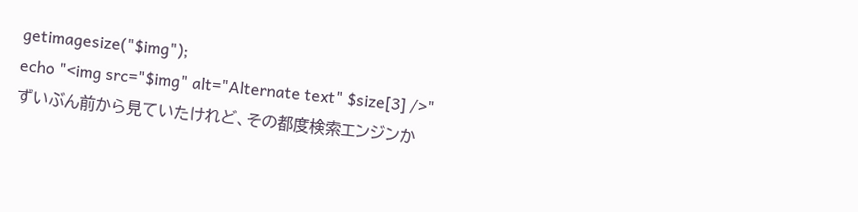getimagesize("$img");
echo "<img src="$img" alt="Alternate text" $size[3] />"
ずいぶん前から見ていたけれど、その都度検索エンジンか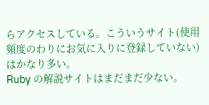らアクセスしている。こういうサイト(使用頻度のわりにお気に入りに登録していない)はかなり多い。
Ruby の解説サイトはまだまだ少ない。